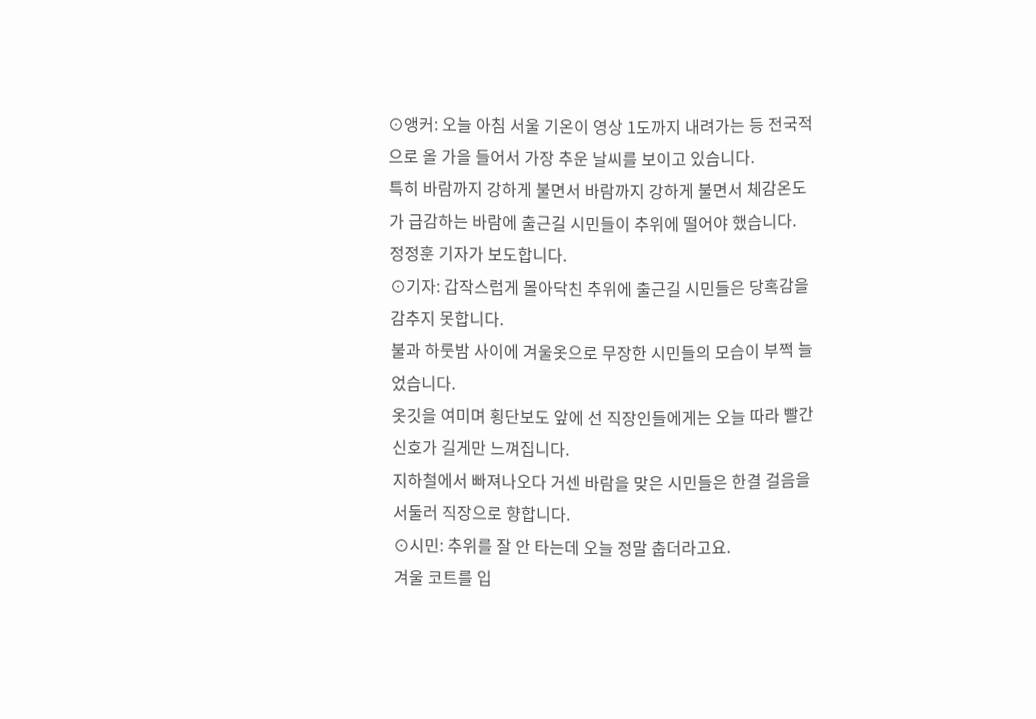⊙앵커: 오늘 아침 서울 기온이 영상 1도까지 내려가는 등 전국적으로 올 가을 들어서 가장 추운 날씨를 보이고 있습니다.
특히 바람까지 강하게 불면서 바람까지 강하게 불면서 체감온도가 급감하는 바람에 출근길 시민들이 추위에 떨어야 했습니다.
정정훈 기자가 보도합니다.
⊙기자: 갑작스럽게 몰아닥친 추위에 출근길 시민들은 당혹감을 감추지 못합니다.
불과 하룻밤 사이에 겨울옷으로 무장한 시민들의 모습이 부쩍 늘었습니다.
옷깃을 여미며 횡단보도 앞에 선 직장인들에게는 오늘 따라 빨간신호가 길게만 느껴집니다.
지하철에서 빠져나오다 거센 바람을 맞은 시민들은 한결 걸음을 서둘러 직장으로 향합니다.
⊙시민: 추위를 잘 안 타는데 오늘 정말 춥더라고요.
겨울 코트를 입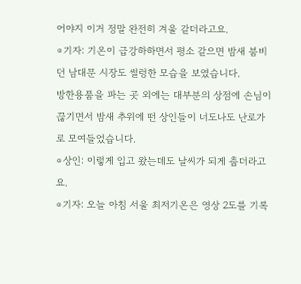어야지 이거 정말 완전히 겨울 같더라고요.
⊙기자: 기온이 급강하하면서 평소 같으면 밤새 붐비던 남대문 시장도 썰렁한 모습을 보였습니다.
방한용품을 파는 곳 외에는 대부분의 상점에 손님이 끊기면서 밤새 추위에 떤 상인들이 너도나도 난로가로 모여들었습니다.
⊙상인: 이렇게 입고 왔는데도 날씨가 되게 춥더라고요.
⊙기자: 오늘 아침 서울 최저기온은 영상 2도를 기록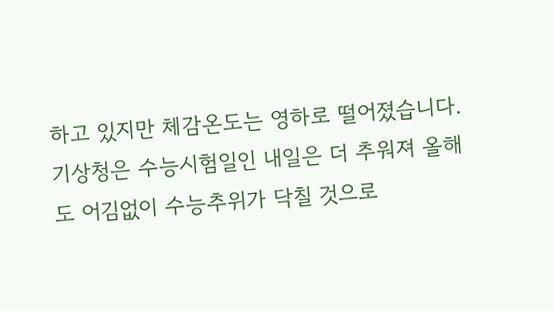하고 있지만 체감온도는 영하로 떨어졌습니다.
기상청은 수능시험일인 내일은 더 추워져 올해도 어김없이 수능추위가 닥칠 것으로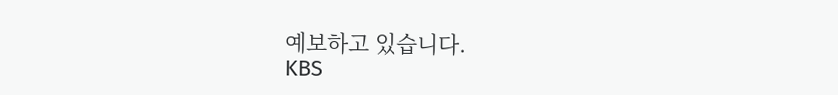예보하고 있습니다.
KBS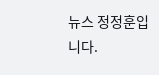뉴스 정정훈입니다.